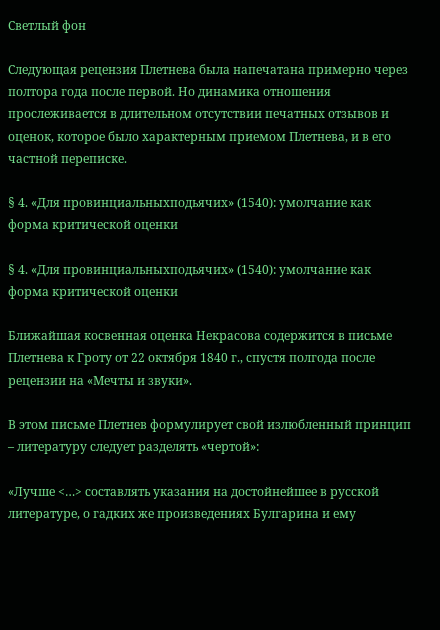Светлый фон

Следующая рецензия Плетнева была напечатана примерно через полтора года после первой. Но динамика отношения прослеживается в длительном отсутствии печатных отзывов и оценок, которое было характерным приемом Плетнева, и в его частной переписке.

§ 4. «Для провинциальныхподьячих» (1540): умолчание как форма критической оценки

§ 4. «Для провинциальныхподьячих» (1540): умолчание как форма критической оценки

Ближайшая косвенная оценка Некрасова содержится в письме Плетнева к Гроту от 22 октября 1840 г., спустя полгода после рецензии на «Мечты и звуки».

В этом письме Плетнев формулирует свой излюбленный принцип – литературу следует разделять «чертой»:

«Лучше <…> составлять указания на достойнейшее в русской литературе, о гадких же произведениях Булгарина и ему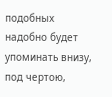подобных надобно будет упоминать внизу, под чертою,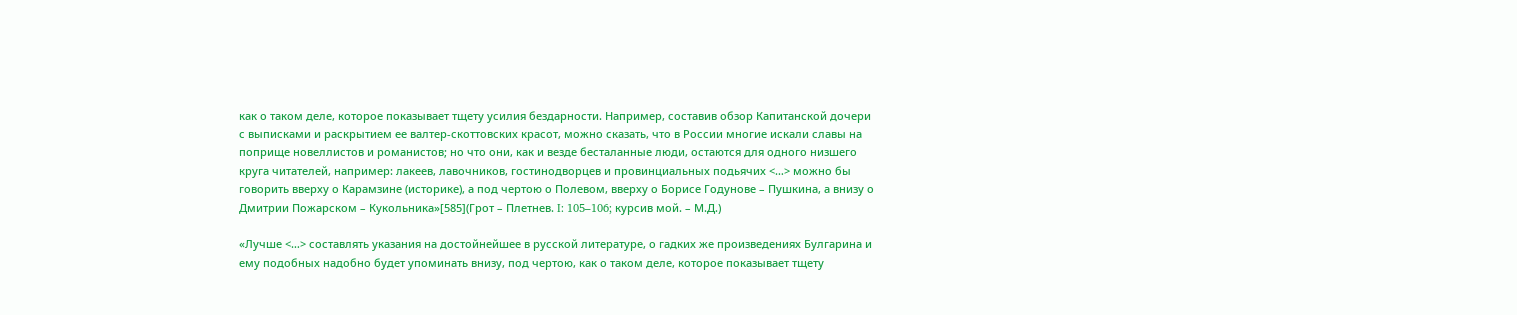как о таком деле, которое показывает тщету усилия бездарности. Например, составив обзор Капитанской дочери с выписками и раскрытием ее валтер-скоттовских красот, можно сказать, что в России многие искали славы на поприще новеллистов и романистов; но что они, как и везде бесталанные люди, остаются для одного низшего круга читателей, например: лакеев, лавочников, гостинодворцев и провинциальных подьячих <…> можно бы говорить вверху о Карамзине (историке), а под чертою о Полевом, вверху о Борисе Годунове – Пушкина, а внизу о Дмитрии Пожарском – Кукольника»[585](Грот – Плетнев. I: 105–106; курсив мой. – М.Д.)

«Лучше <…> составлять указания на достойнейшее в русской литературе, о гадких же произведениях Булгарина и ему подобных надобно будет упоминать внизу, под чертою, как о таком деле, которое показывает тщету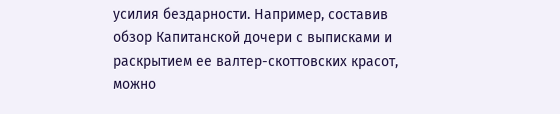усилия бездарности. Например, составив обзор Капитанской дочери с выписками и раскрытием ее валтер-скоттовских красот, можно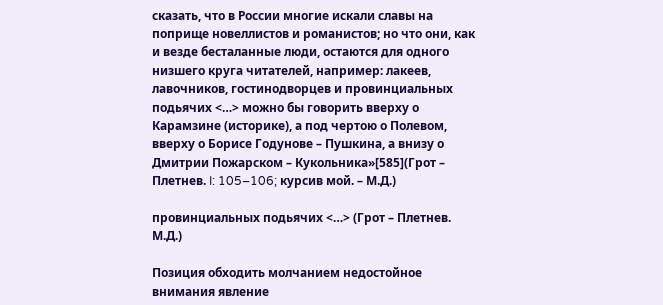сказать, что в России многие искали славы на поприще новеллистов и романистов; но что они, как и везде бесталанные люди, остаются для одного низшего круга читателей, например: лакеев, лавочников, гостинодворцев и провинциальных подьячих <…> можно бы говорить вверху о Карамзине (историке), а под чертою о Полевом, вверху о Борисе Годунове – Пушкина, а внизу о Дмитрии Пожарском – Кукольника»[585](Грот – Плетнев. I: 105–106; курсив мой. – М.Д.)

провинциальных подьячих <…> (Грот – Плетнев. М.Д.)

Позиция обходить молчанием недостойное внимания явление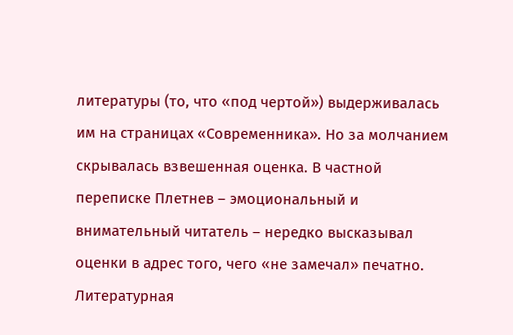литературы (то, что «под чертой») выдерживалась им на страницах «Современника». Но за молчанием скрывалась взвешенная оценка. В частной переписке Плетнев – эмоциональный и внимательный читатель – нередко высказывал оценки в адрес того, чего «не замечал» печатно. Литературная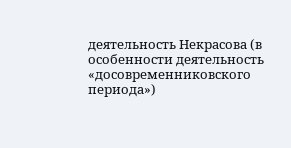деятельность Некрасова (в особенности деятельность «досовременниковского периода»)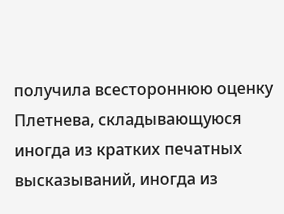получила всестороннюю оценку Плетнева, складывающуюся иногда из кратких печатных высказываний, иногда из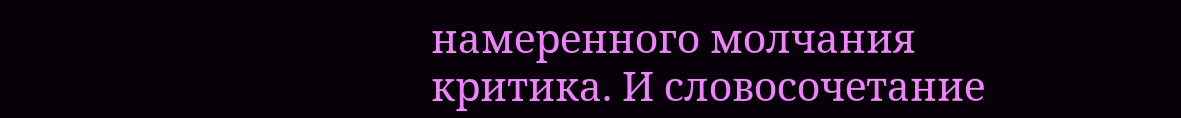намеренного молчания критика. И словосочетание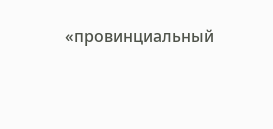«провинциальный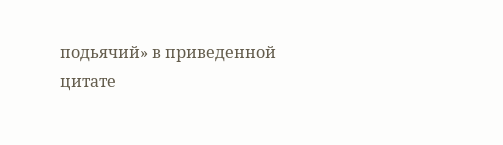подьячий» в приведенной цитате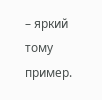– яркий тому пример.